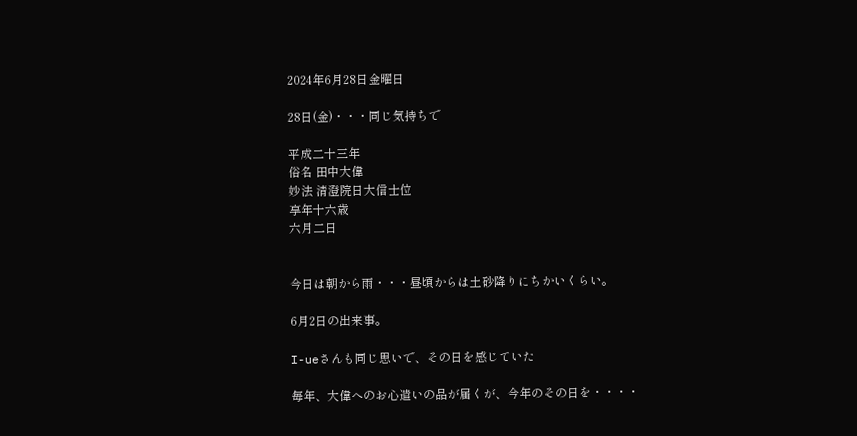2024年6月28日金曜日

28日(金)・・・同じ気持ちで

平成二十三年
俗名 田中大偉
妙法 清澄院日大信士位
享年十六歳
六月二日


今日は朝から雨・・・昼頃からは土砂降りにちかいくらい。

6月2日の出来事。

I-ueさんも同じ思いで、その日を感じていた

毎年、大偉へのお心遣いの品が届くが、今年のその日を・・・・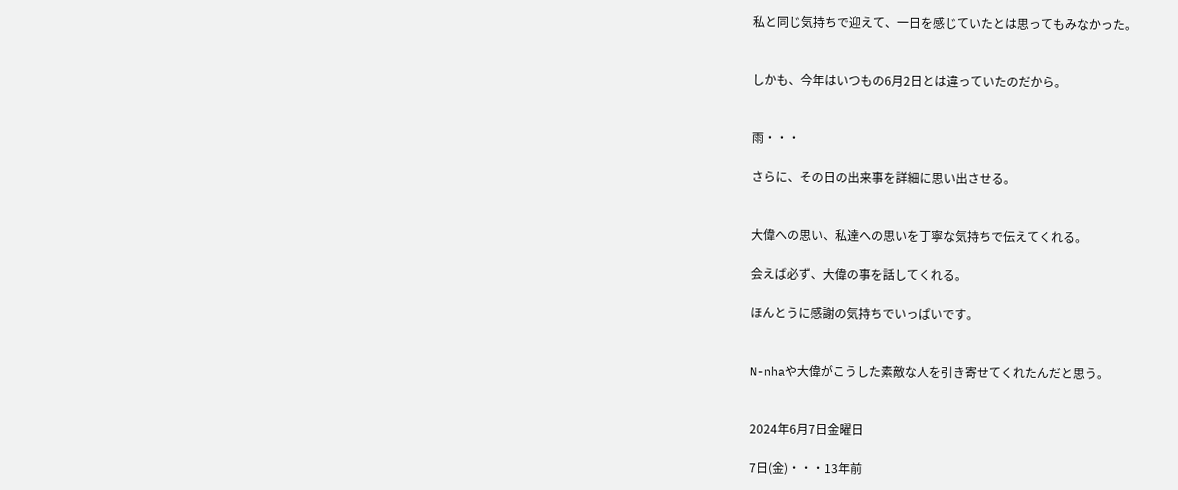私と同じ気持ちで迎えて、一日を感じていたとは思ってもみなかった。


しかも、今年はいつもの6月2日とは違っていたのだから。


雨・・・

さらに、その日の出来事を詳細に思い出させる。


大偉への思い、私達への思いを丁寧な気持ちで伝えてくれる。

会えば必ず、大偉の事を話してくれる。

ほんとうに感謝の気持ちでいっぱいです。


N-nhaや大偉がこうした素敵な人を引き寄せてくれたんだと思う。


2024年6月7日金曜日

7日(金)・・・13年前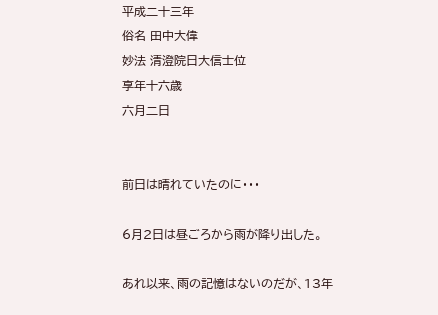平成二十三年
俗名 田中大偉
妙法 清澄院日大信士位
享年十六歳
六月二日


前日は晴れていたのに・・・

6月2日は昼ごろから雨が降り出した。

あれ以来、雨の記憶はないのだが、13年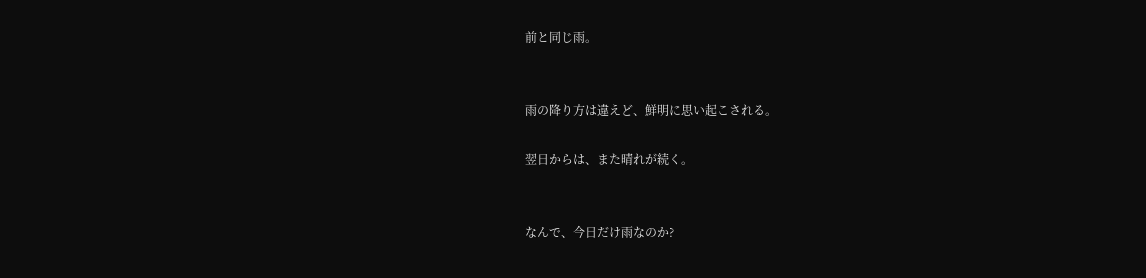前と同じ雨。


雨の降り方は違えど、鮮明に思い起こされる。

翌日からは、また晴れが続く。


なんで、今日だけ雨なのか?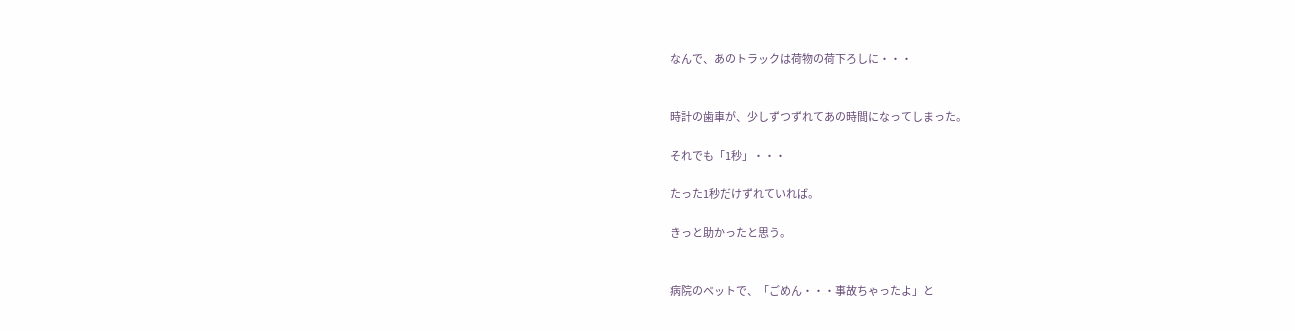なんで、あのトラックは荷物の荷下ろしに・・・


時計の歯車が、少しずつずれてあの時間になってしまった。

それでも「1秒」・・・

たった1秒だけずれていれば。

きっと助かったと思う。


病院のベットで、「ごめん・・・事故ちゃったよ」と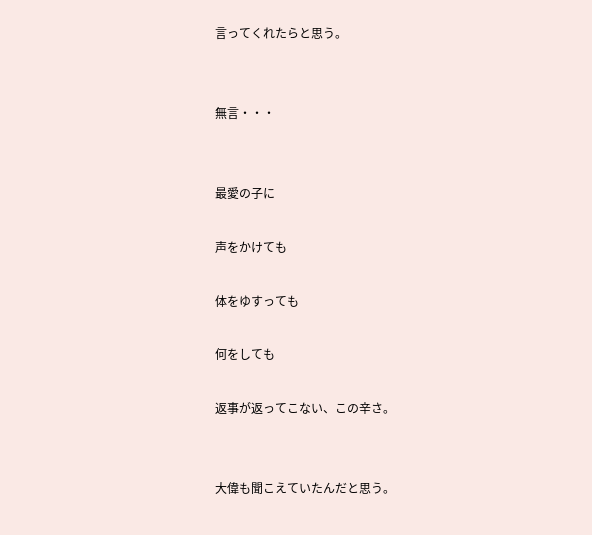言ってくれたらと思う。


無言・・・


最愛の子に

声をかけても

体をゆすっても

何をしても

返事が返ってこない、この辛さ。


大偉も聞こえていたんだと思う。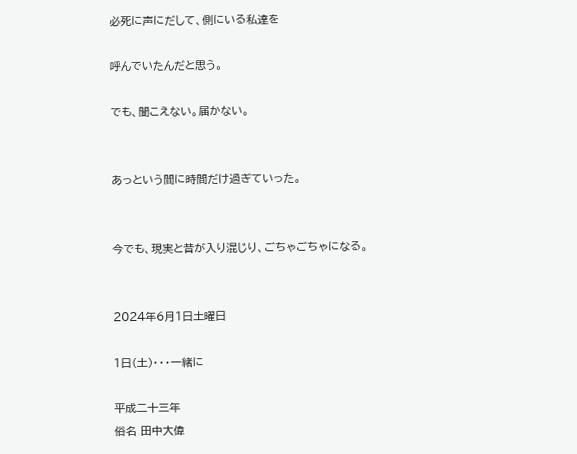必死に声にだして、側にいる私達を

呼んでいたんだと思う。

でも、聞こえない。届かない。


あっという間に時間だけ過ぎていった。


今でも、現実と昔が入り混じり、ごちゃごちゃになる。


2024年6月1日土曜日

1日(土)・・・一緒に

平成二十三年
俗名 田中大偉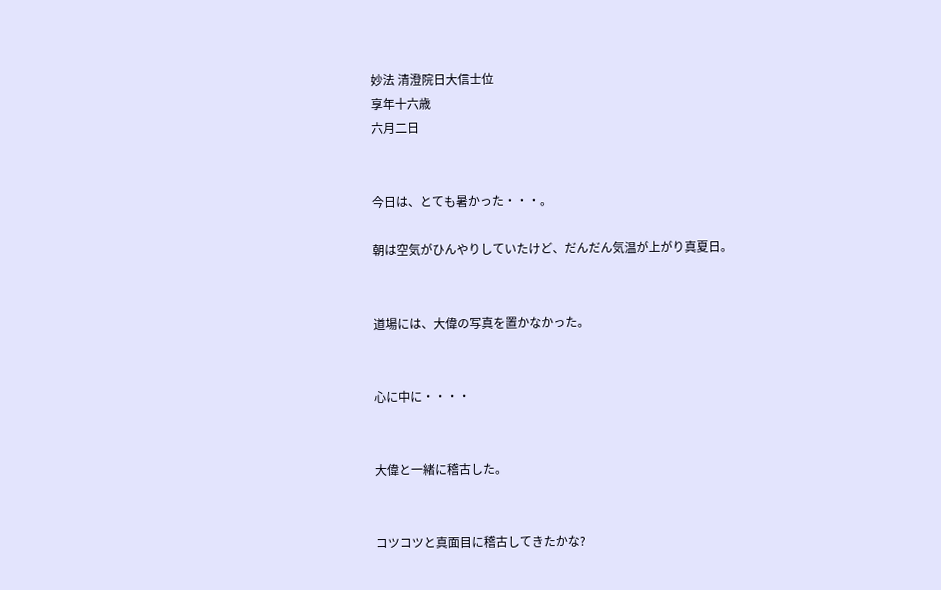妙法 清澄院日大信士位
享年十六歳
六月二日


今日は、とても暑かった・・・。

朝は空気がひんやりしていたけど、だんだん気温が上がり真夏日。


道場には、大偉の写真を置かなかった。


心に中に・・・・


大偉と一緒に稽古した。


コツコツと真面目に稽古してきたかな?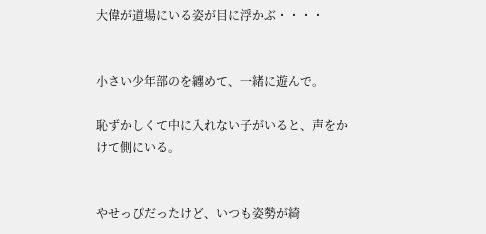大偉が道場にいる姿が目に浮かぶ・・・・


小さい少年部のを纏めて、一緒に遊んで。

恥ずかしくて中に入れない子がいると、声をかけて側にいる。


やせっぴだったけど、いつも姿勢が綺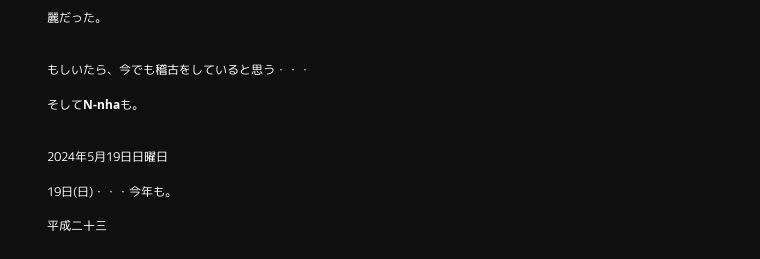麗だった。


もしいたら、今でも稽古をしていると思う・・・

そしてN-nhaも。


2024年5月19日日曜日

19日(日)・・・今年も。

平成二十三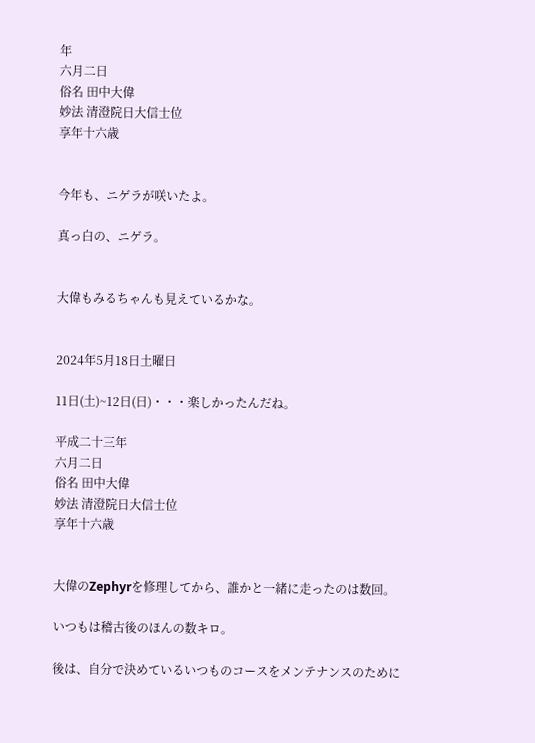年
六月二日
俗名 田中大偉
妙法 清澄院日大信士位
享年十六歳


今年も、ニゲラが咲いたよ。

真っ白の、ニゲラ。


大偉もみるちゃんも見えているかな。


2024年5月18日土曜日

11日(土)~12日(日)・・・楽しかったんだね。

平成二十三年
六月二日
俗名 田中大偉
妙法 清澄院日大信士位
享年十六歳


大偉のZephyrを修理してから、誰かと一緒に走ったのは数回。

いつもは稽古後のほんの数キロ。

後は、自分で決めているいつものコースをメンテナンスのために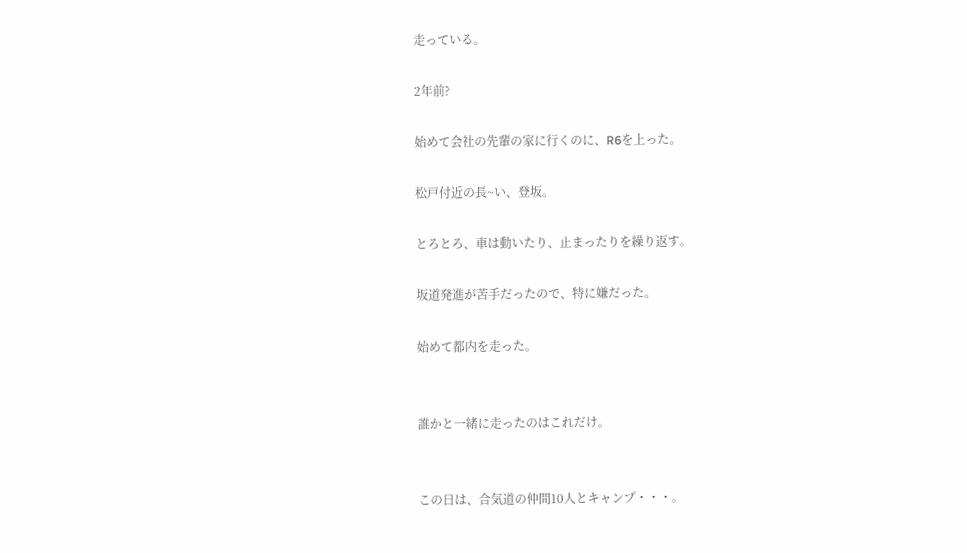走っている。

2年前?

始めて会社の先輩の家に行くのに、R6を上った。

松戸付近の長~い、登坂。

とろとろ、車は動いたり、止まったりを繰り返す。

坂道発進が苦手だったので、特に嫌だった。

始めて都内を走った。


誰かと一緒に走ったのはこれだけ。


この日は、合気道の仲間10人とキャンプ・・・。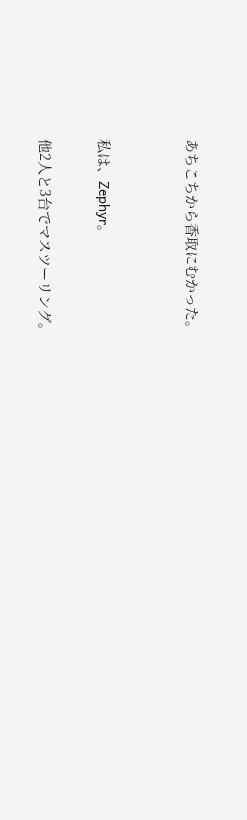あちこちから香取にむかった。


私は、Zephyr。

他2人と3台でマスツーリング。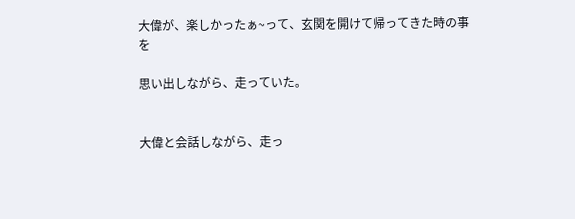大偉が、楽しかったぁ~って、玄関を開けて帰ってきた時の事を

思い出しながら、走っていた。


大偉と会話しながら、走っ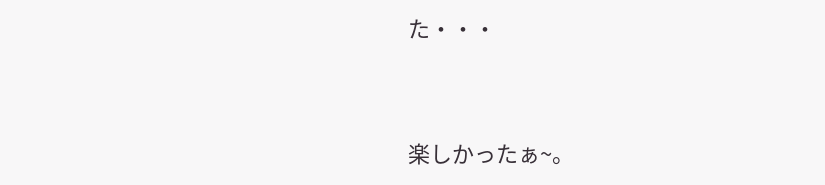た・・・


楽しかったぁ~。